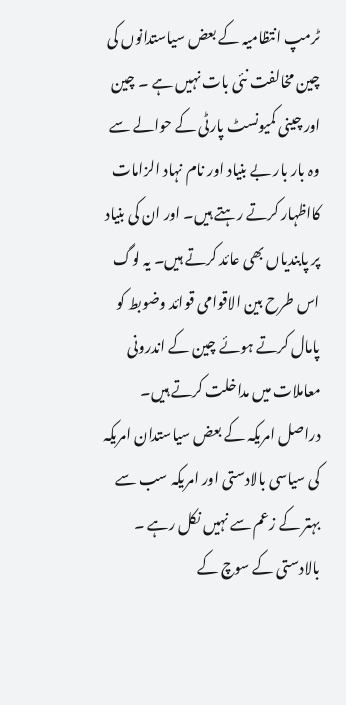ٹرمپ انتظامیہ کے بعض سیاستدانوں کی چین مخالفت نئی بات نہیں ہے ۔ چین اور چینی کمیونسٹ پارٹی کے حوالے سے وہ بار بار بے بنیاد اور نام نہاد الزامات کااظہار کرتے رہتے ہیں۔ اور ان کی بنیاد پر پابندیاں بھی عائد کرتے ہیں۔ یہ لوگ اس طرح بین الاقوامی قوائد وضوبط کو پامال کرتے ہوئے چین کے اندرونی معاملات میں مداخلت کرتے ہیں۔ دراصل امریکہ کے بعض سیاستدان امریکہ کی سیاسی بالادستی اور امریکہ سب سے بہتر کے زعم سے نہیں نکل رہے ۔ بالادستی کے سوچ کے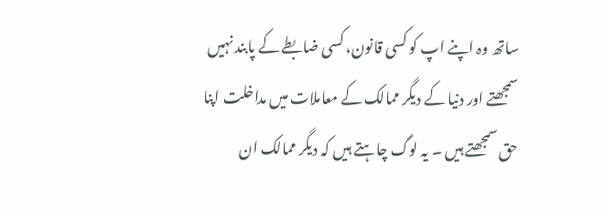ساتھ وہ اپنے اپ کو کسی قانون، کسی ضابطے کے پابند نہیں سمجھتے اور دنیا کے دیگر ممالک کے معاملات میں مداخلت اپنا حق سمجھتے ہیں ۔ یہ لوگ چاہتے ہیں کہ دیگر ممالک ان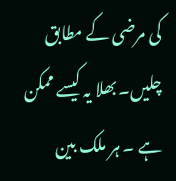کی مرضی کے مطابق چلیں۔ بھلا یہ کیسے ممکن ہے ۔ ہر ملک بین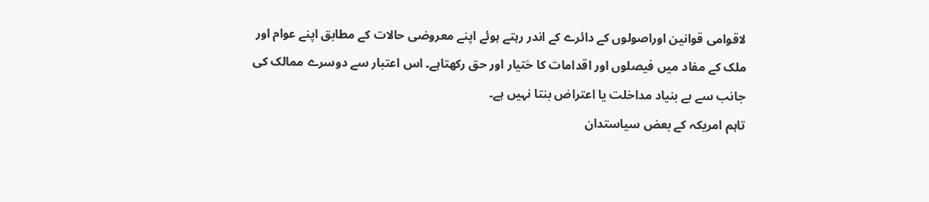لاقوامی قوانین اوراصولوں کے دائرے کے اندر رہتے ہوئے اپنے معروضی حالات کے مطابق اپنے عوام اور ملک کے مفاد میں فیصلوں اور اقدامات کا ختیار اور حق رکھتاہے۔ اس اعتبار سے دوسرے ممالک کی جانب سے بے بنیاد مداخلت یا اعتراض بنتا نہیں ہے۔
تاہم امریکہ کے بعض سیاستدان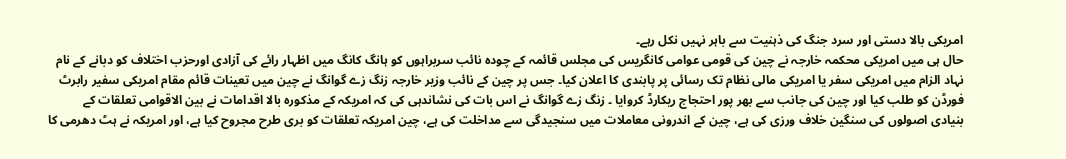امریکی بالا دستی اور سرد جنگ کی ذہنیت سے باہر نہیں نکل رہے۔
حال ہی میں امریکی محکمہ خارجہ نے چین کی قومی عوامی کانگریس کی مجلس قائمہ کے چودہ نائب سربراہوں کو ہانگ کانگ میں اظہار رائے کی آزادی اورحزب اختلاف کو دبانے کے نام نہاد الزام میں امریکی سفر یا امریکی مالی نظام تک رسائی پر پابندی کا اعلان کیا۔ جس پر چین کے نائب وزیر خارجہ زنگ زے گوانگ نے چین میں تعینات قائم مقام امریکی سفیر رابرٹ فورڈن کو طلب کیا اور چین کی جانب سے بھر پور احتجاج ریکارڈ کروایا ۔ زنگ زے گوانگ نے اس بات کی نشاندہی کی کہ امریکہ کے مذکورہ بالا اقدامات نے بین الاقوامی تعلقات کے بنیادی اصولوں کی سنگین خلاف ورزی کی ہے، چین کے اندرونی معاملات میں سنجیدگی سے مداخلت کی ہے، چین امریکہ تعلقات کو بری طرح مجروح کیا ہے، اور امریکہ نے ہٹ دھرمی کا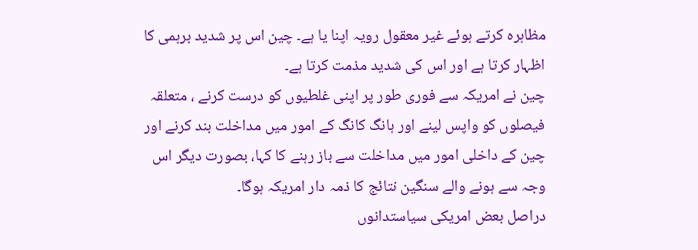مظاہرہ کرتے ہوئے غیر معقول رویہ اپنا یا ہے۔ چین اس پر شدید برہمی کا اظہار کرتا ہے اور اس کی شدید مذمت کرتا ہے۔
چین نے امریکہ سے فوری طور پر اپنی غلطیوں کو درست کرنے ، متعلقہ فیصلوں کو واپس لینے اور ہانگ کانگ کے امور میں مداخلت بند کرنے اور چین کے داخلی امور میں مداخلت سے باز رہنے کا کہا، بصورت دیگر اس وجہ سے ہونے والے سنگین نتائج کا ذمہ دار امریکہ ہوگا۔
دراصل بعض امریکی سیاستدانوں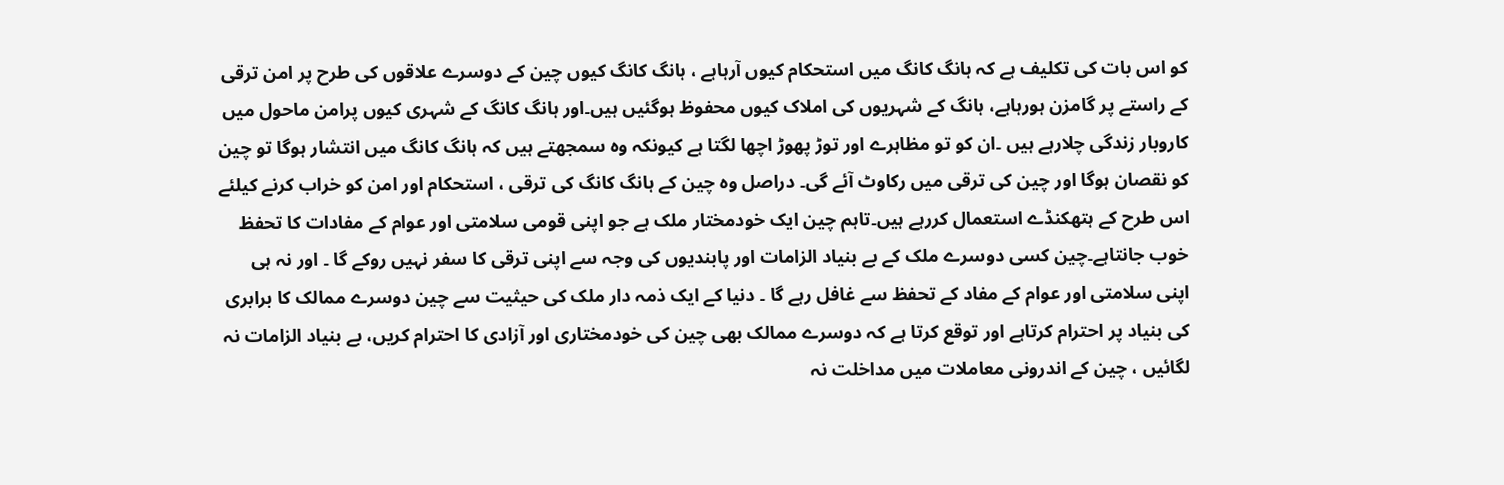کو اس بات کی تکلیف ہے کہ ہانگ کانگ میں استحکام کیوں آرہاہے ، ہانگ کانگ کیوں چین کے دوسرے علاقوں کی طرح پر امن ترقی کے راستے پر گامزن ہورہاہے، ہانگ کے شہریوں کی املاک کیوں محفوظ ہوگئیں ہیں۔اور ہانگ کانگ کے شہری کیوں پرامن ماحول میں کاروبار زندگی چلارہے ہیں ۔ان کو تو مظاہرے اور توڑ پھوڑ اچھا لگتا ہے کیونکہ وہ سمجھتے ہیں کہ ہانگ کانگ میں انتشار ہوگا تو چین کو نقصان ہوگا اور چین کی ترقی میں رکاوٹ آئے گی۔ دراصل وہ چین کے ہانگ کانگ کی ترقی ، استحکام اور امن کو خراب کرنے کیلئے اس طرح کے ہتھکنڈے استعمال کررہے ہیں۔تاہم چین ایک خودمختار ملک ہے جو اپنی قومی سلامتی اور عوام کے مفادات کا تحفظ خوب جانتاہے۔چین کسی دوسرے ملک کے بے بنیاد الزامات اور پابندیوں کی وجہ سے اپنی ترقی کا سفر نہیں روکے گا ۔ اور نہ ہی اپنی سلامتی اور عوام کے مفاد کے تحفظ سے غافل رہے گا ۔ دنیا کے ایک ذمہ دار ملک کی حیثیت سے چین دوسرے ممالک کا برابری کی بنیاد پر احترام کرتاہے اور توقع کرتا ہے کہ دوسرے ممالک بھی چین کی خودمختاری اور آزادی کا احترام کریں، بے بنیاد الزامات نہ لگائیں ، چین کے اندرونی معاملات میں مداخلت نہ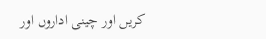کریں اور چینی اداروں اور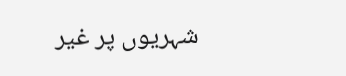شہریوں پر غیر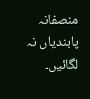منصفانہ پابندیاں نہ لگائیں۔